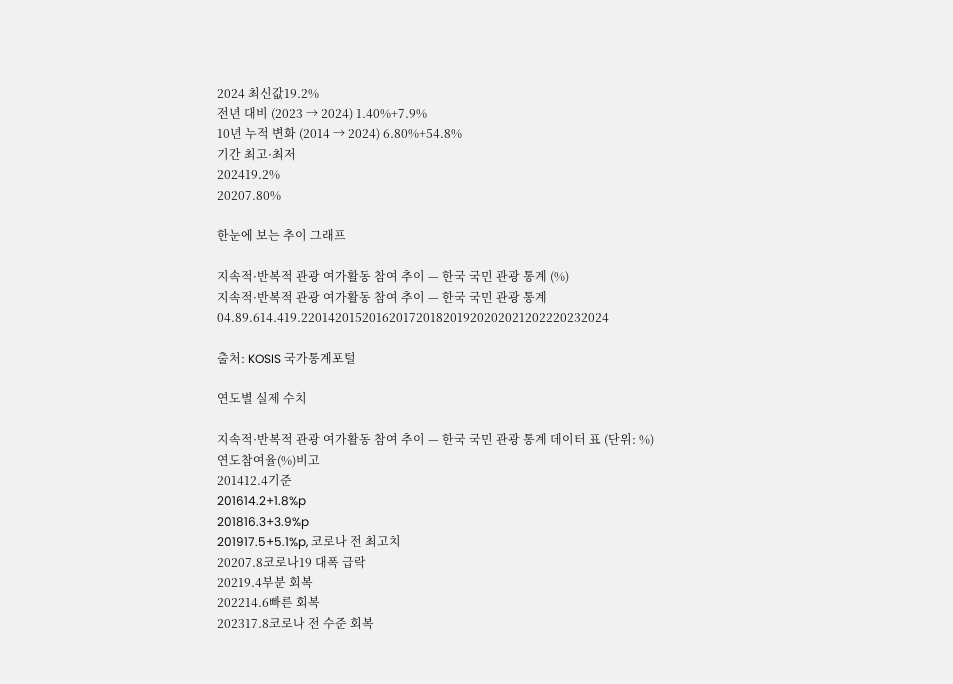2024 최신값19.2%
전년 대비 (2023 → 2024) 1.40%+7.9%
10년 누적 변화 (2014 → 2024) 6.80%+54.8%
기간 최고·최저
202419.2%
20207.80%

한눈에 보는 추이 그래프

지속적·반복적 관광 여가활동 참여 추이 — 한국 국민 관광 통계 (%)
지속적·반복적 관광 여가활동 참여 추이 — 한국 국민 관광 통계04.89.614.419.220142015201620172018201920202021202220232024

출처: KOSIS 국가통계포털

연도별 실제 수치

지속적·반복적 관광 여가활동 참여 추이 — 한국 국민 관광 통계 데이터 표 (단위: %)
연도참여율(%)비고
201412.4기준
201614.2+1.8%p
201816.3+3.9%p
201917.5+5.1%p, 코로나 전 최고치
20207.8코로나19 대폭 급락
20219.4부분 회복
202214.6빠른 회복
202317.8코로나 전 수준 회복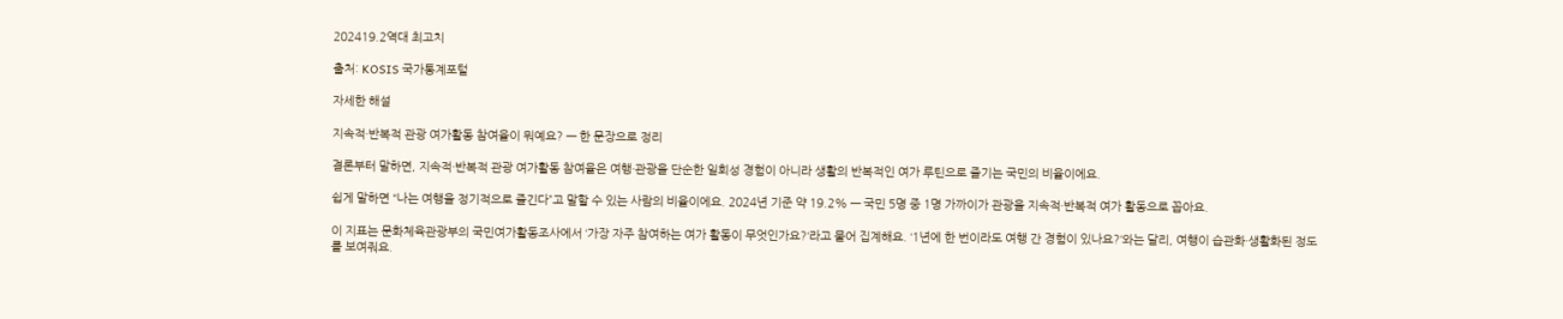202419.2역대 최고치

출처: KOSIS 국가통계포털

자세한 해설

지속적·반복적 관광 여가활동 참여율이 뭐예요? — 한 문장으로 정리

결론부터 말하면, 지속적·반복적 관광 여가활동 참여율은 여행·관광을 단순한 일회성 경험이 아니라 생활의 반복적인 여가 루틴으로 즐기는 국민의 비율이에요.

쉽게 말하면 “나는 여행을 정기적으로 즐긴다”고 말할 수 있는 사람의 비율이에요. 2024년 기준 약 19.2% — 국민 5명 중 1명 가까이가 관광을 지속적·반복적 여가 활동으로 꼽아요.

이 지표는 문화체육관광부의 국민여가활동조사에서 ‘가장 자주 참여하는 여가 활동이 무엇인가요?‘라고 물어 집계해요. ‘1년에 한 번이라도 여행 간 경험이 있나요?‘와는 달리, 여행이 습관화·생활화된 정도를 보여줘요.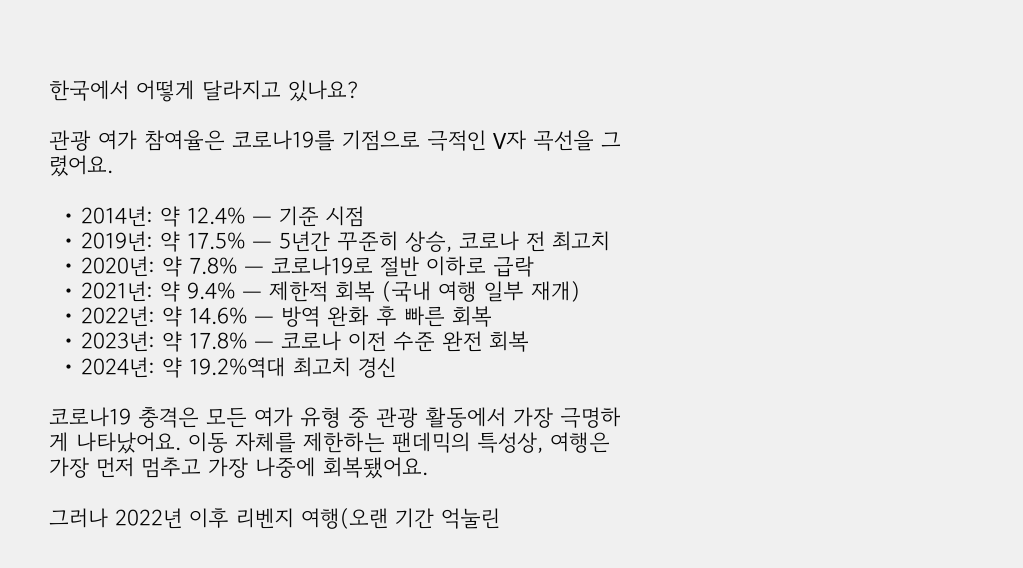한국에서 어떻게 달라지고 있나요?

관광 여가 참여율은 코로나19를 기점으로 극적인 V자 곡선을 그렸어요.

  • 2014년: 약 12.4% — 기준 시점
  • 2019년: 약 17.5% — 5년간 꾸준히 상승, 코로나 전 최고치
  • 2020년: 약 7.8% — 코로나19로 절반 이하로 급락
  • 2021년: 약 9.4% — 제한적 회복 (국내 여행 일부 재개)
  • 2022년: 약 14.6% — 방역 완화 후 빠른 회복
  • 2023년: 약 17.8% — 코로나 이전 수준 완전 회복
  • 2024년: 약 19.2%역대 최고치 경신

코로나19 충격은 모든 여가 유형 중 관광 활동에서 가장 극명하게 나타났어요. 이동 자체를 제한하는 팬데믹의 특성상, 여행은 가장 먼저 멈추고 가장 나중에 회복됐어요.

그러나 2022년 이후 리벤지 여행(오랜 기간 억눌린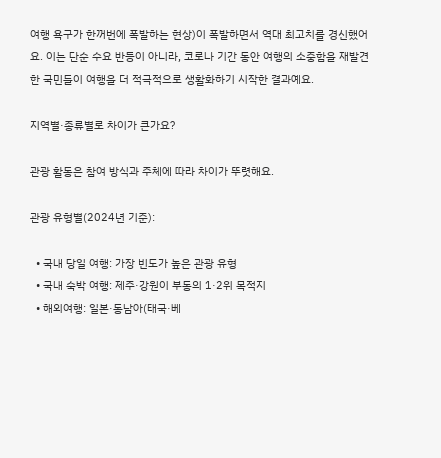여행 욕구가 한꺼번에 폭발하는 현상)이 폭발하면서 역대 최고치를 경신했어요. 이는 단순 수요 반등이 아니라, 코로나 기간 동안 여행의 소중함을 재발견한 국민들이 여행을 더 적극적으로 생활화하기 시작한 결과예요.

지역별·종류별로 차이가 큰가요?

관광 활동은 참여 방식과 주체에 따라 차이가 뚜렷해요.

관광 유형별(2024년 기준):

  • 국내 당일 여행: 가장 빈도가 높은 관광 유형
  • 국내 숙박 여행: 제주·강원이 부동의 1·2위 목적지
  • 해외여행: 일본·동남아(태국·베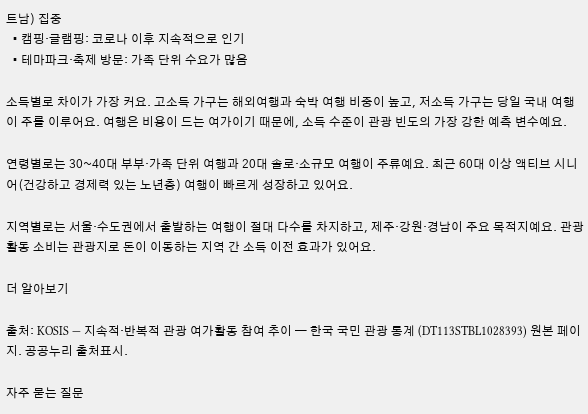트남) 집중
  • 캠핑·글램핑: 코로나 이후 지속적으로 인기
  • 테마파크·축제 방문: 가족 단위 수요가 많음

소득별로 차이가 가장 커요. 고소득 가구는 해외여행과 숙박 여행 비중이 높고, 저소득 가구는 당일 국내 여행이 주를 이루어요. 여행은 비용이 드는 여가이기 때문에, 소득 수준이 관광 빈도의 가장 강한 예측 변수예요.

연령별로는 30~40대 부부·가족 단위 여행과 20대 솔로·소규모 여행이 주류예요. 최근 60대 이상 액티브 시니어(건강하고 경제력 있는 노년층) 여행이 빠르게 성장하고 있어요.

지역별로는 서울·수도권에서 출발하는 여행이 절대 다수를 차지하고, 제주·강원·경남이 주요 목적지예요. 관광 활동 소비는 관광지로 돈이 이동하는 지역 간 소득 이전 효과가 있어요.

더 알아보기

출처: KOSIS — 지속적·반복적 관광 여가활동 참여 추이 — 한국 국민 관광 통계 (DT113STBL1028393) 원본 페이지. 공공누리 출처표시.

자주 묻는 질문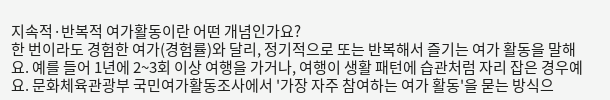지속적·반복적 여가활동이란 어떤 개념인가요?
한 번이라도 경험한 여가(경험률)와 달리, 정기적으로 또는 반복해서 즐기는 여가 활동을 말해요. 예를 들어 1년에 2~3회 이상 여행을 가거나, 여행이 생활 패턴에 습관처럼 자리 잡은 경우예요. 문화체육관광부 국민여가활동조사에서 '가장 자주 참여하는 여가 활동'을 묻는 방식으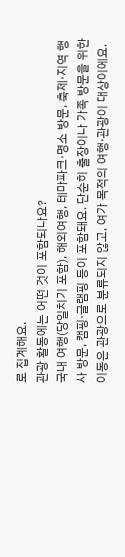로 집계해요.
관광 활동에는 어떤 것이 포함되나요?
국내 여행(당일치기 포함), 해외여행, 테마파크·명소 방문, 축제·지역 행사 방문, 캠핑·글램핑 등이 포함돼요. 단순히 출장이나 가족 방문을 위한 이동은 관광으로 분류되지 않고, 여가 목적의 여행·관광이 대상이에요.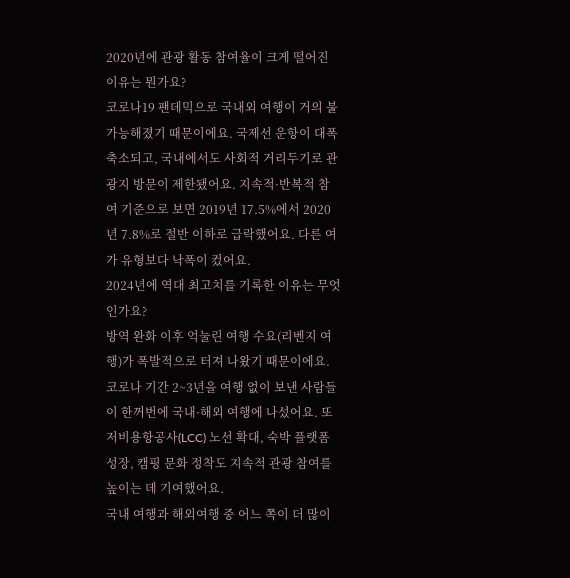2020년에 관광 활동 참여율이 크게 떨어진 이유는 뭔가요?
코로나19 팬데믹으로 국내외 여행이 거의 불가능해졌기 때문이에요. 국제선 운항이 대폭 축소되고, 국내에서도 사회적 거리두기로 관광지 방문이 제한됐어요. 지속적·반복적 참여 기준으로 보면 2019년 17.5%에서 2020년 7.8%로 절반 이하로 급락했어요. 다른 여가 유형보다 낙폭이 컸어요.
2024년에 역대 최고치를 기록한 이유는 무엇인가요?
방역 완화 이후 억눌린 여행 수요(리벤지 여행)가 폭발적으로 터져 나왔기 때문이에요. 코로나 기간 2~3년을 여행 없이 보낸 사람들이 한꺼번에 국내·해외 여행에 나섰어요. 또 저비용항공사(LCC) 노선 확대, 숙박 플랫폼 성장, 캠핑 문화 정착도 지속적 관광 참여를 높이는 데 기여했어요.
국내 여행과 해외여행 중 어느 쪽이 더 많이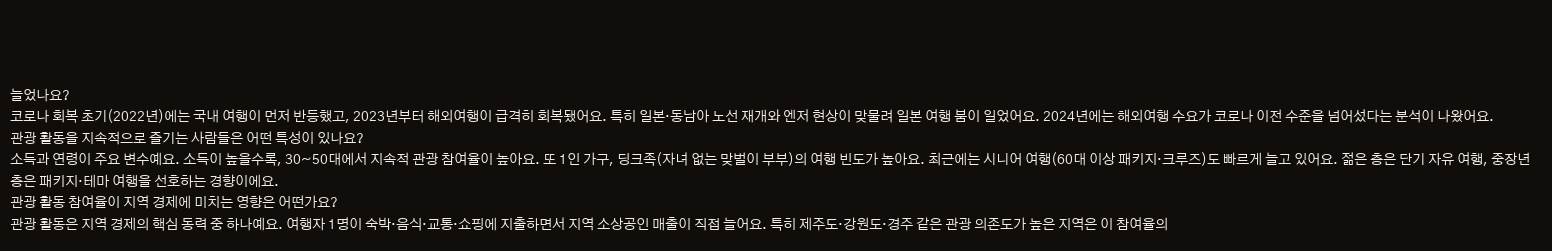늘었나요?
코로나 회복 초기(2022년)에는 국내 여행이 먼저 반등했고, 2023년부터 해외여행이 급격히 회복됐어요. 특히 일본·동남아 노선 재개와 엔저 현상이 맞물려 일본 여행 붐이 일었어요. 2024년에는 해외여행 수요가 코로나 이전 수준을 넘어섰다는 분석이 나왔어요.
관광 활동을 지속적으로 즐기는 사람들은 어떤 특성이 있나요?
소득과 연령이 주요 변수예요. 소득이 높을수록, 30~50대에서 지속적 관광 참여율이 높아요. 또 1인 가구, 딩크족(자녀 없는 맞벌이 부부)의 여행 빈도가 높아요. 최근에는 시니어 여행(60대 이상 패키지·크루즈)도 빠르게 늘고 있어요. 젊은 층은 단기 자유 여행, 중장년층은 패키지·테마 여행을 선호하는 경향이에요.
관광 활동 참여율이 지역 경제에 미치는 영향은 어떤가요?
관광 활동은 지역 경제의 핵심 동력 중 하나예요. 여행자 1명이 숙박·음식·교통·쇼핑에 지출하면서 지역 소상공인 매출이 직접 늘어요. 특히 제주도·강원도·경주 같은 관광 의존도가 높은 지역은 이 참여율의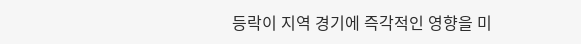등락이 지역 경기에 즉각적인 영향을 미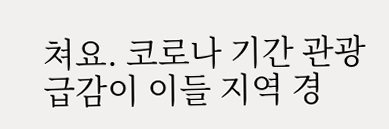쳐요. 코로나 기간 관광 급감이 이들 지역 경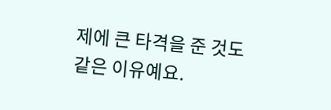제에 큰 타격을 준 것도 같은 이유예요.